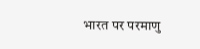भारत पर परमाणु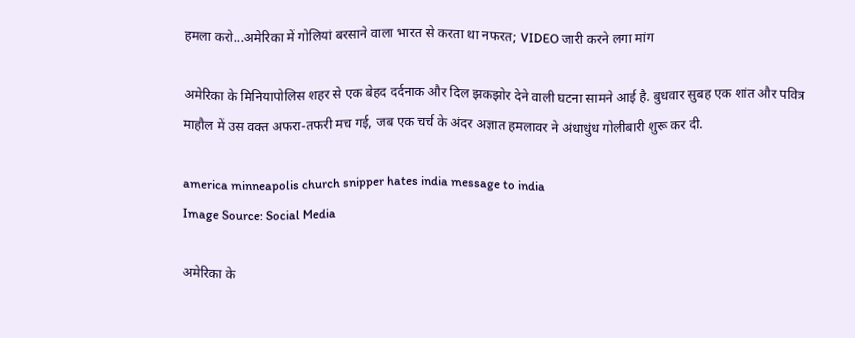हमला करो...अमेरिका में गोलियां बरसाने वाला भारत से करता था नफरत; VIDEO जारी करने लगा मांग

अमेरिका के मिनियापोलिस शहर से एक बेहद दर्दनाक और दिल झकझोर देने वाली घटना सामने आई है. बुधवार सुबह एक शांत और पवित्र माहौल में उस वक्त अफरा-तफरी मच गई, जब एक चर्च के अंदर अज्ञात हमलावर ने अंधाधुंध गोलीबारी शुरू कर दी.

america minneapolis church snipper hates india message to india
Image Source: Social Media

अमेरिका के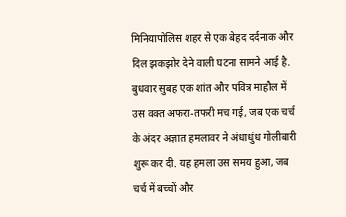मिनियापोलिस शहर से एक बेहद दर्दनाक और दिल झकझोर देने वाली घटना सामने आई है. बुधवार सुबह एक शांत और पवित्र माहौल में उस वक्त अफरा-तफरी मच गई, जब एक चर्च के अंदर अज्ञात हमलावर ने अंधाधुंध गोलीबारी शुरू कर दी. यह हमला उस समय हुआ, जब चर्च में बच्चों और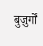बुज़ुर्गों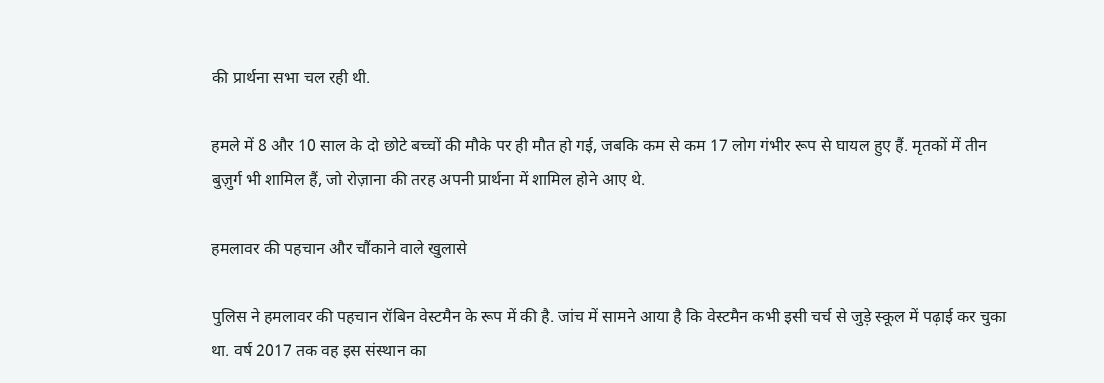की प्रार्थना सभा चल रही थी.

हमले में 8 और 10 साल के दो छोटे बच्चों की मौके पर ही मौत हो गई, जबकि कम से कम 17 लोग गंभीर रूप से घायल हुए हैं. मृतकों में तीन बुज़ुर्ग भी शामिल हैं, जो रोज़ाना की तरह अपनी प्रार्थना में शामिल होने आए थे.

हमलावर की पहचान और चौंकाने वाले खुलासे

पुलिस ने हमलावर की पहचान रॉबिन वेस्टमैन के रूप में की है. जांच में सामने आया है कि वेस्टमैन कभी इसी चर्च से जुड़े स्कूल में पढ़ाई कर चुका था. वर्ष 2017 तक वह इस संस्थान का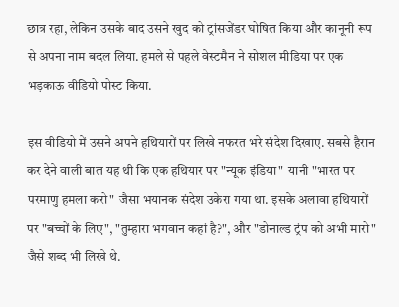छात्र रहा, लेकिन उसके बाद उसने खुद को ट्रांसजेंडर घोषित किया और कानूनी रूप से अपना नाम बदल लिया. हमले से पहले वेस्टमैन ने सोशल मीडिया पर एक भड़काऊ वीडियो पोस्ट किया.

इस वीडियो में उसने अपने हथियारों पर लिखे नफरत भरे संदेश दिखाए. सबसे हैरान कर देने वाली बात यह थी कि एक हथियार पर "न्यूक इंडिया"  यानी "भारत पर परमाणु हमला करो"  जैसा भयानक संदेश उकेरा गया था. इसके अलावा हथियारों पर "बच्चों के लिए", "तुम्हारा भगवान कहां है?", और "डोनाल्ड ट्रंप को अभी मारो" जैसे शब्द भी लिखे थे.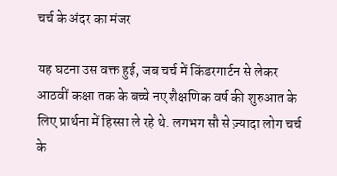चर्च के अंदर का मंजर

यह घटना उस वक्त हुई, जब चर्च में किंडरगार्टन से लेकर आठवीं कक्षा तक के बच्चे नए शैक्षणिक वर्ष की शुरुआत के लिए प्रार्थना में हिस्सा ले रहे थे. लगभग सौ से ज़्यादा लोग चर्च के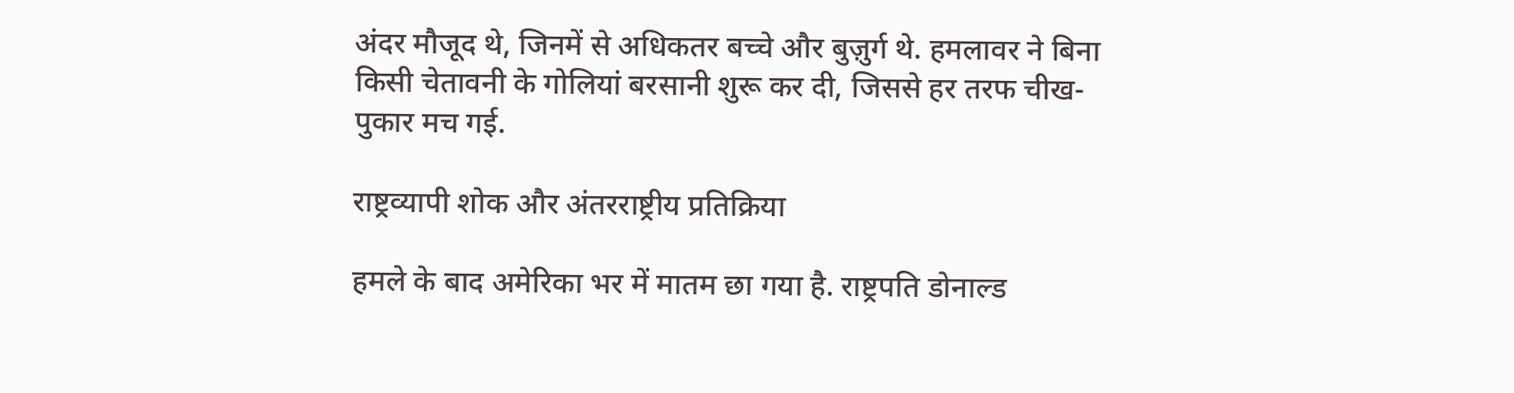अंदर मौजूद थे, जिनमें से अधिकतर बच्चे और बुज़ुर्ग थे. हमलावर ने बिना किसी चेतावनी के गोलियां बरसानी शुरू कर दी, जिससे हर तरफ चीख-पुकार मच गई.

राष्ट्रव्यापी शोक और अंतरराष्ट्रीय प्रतिक्रिया

हमले के बाद अमेरिका भर में मातम छा गया है. राष्ट्रपति डोनाल्ड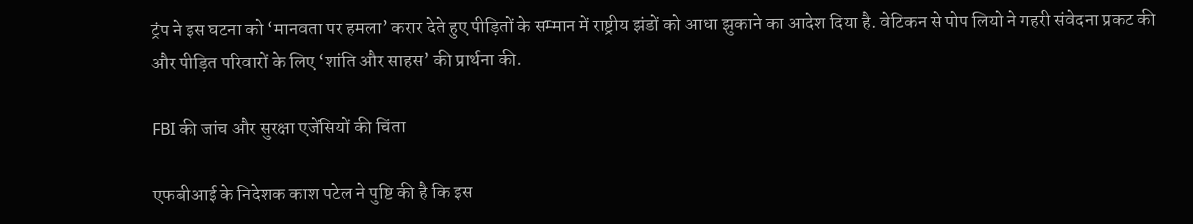ट्रंप ने इस घटना को ‘मानवता पर हमला’ करार देते हुए पीड़ितों के सम्मान में राष्ट्रीय झंडों को आधा झुकाने का आदेश दिया है. वेटिकन से पोप लियो ने गहरी संवेदना प्रकट की और पीड़ित परिवारों के लिए ‘शांति और साहस’ की प्रार्थना की.

FBI की जांच और सुरक्षा एजेंसियों की चिंता

एफबीआई के निदेशक काश पटेल ने पुष्टि की है कि इस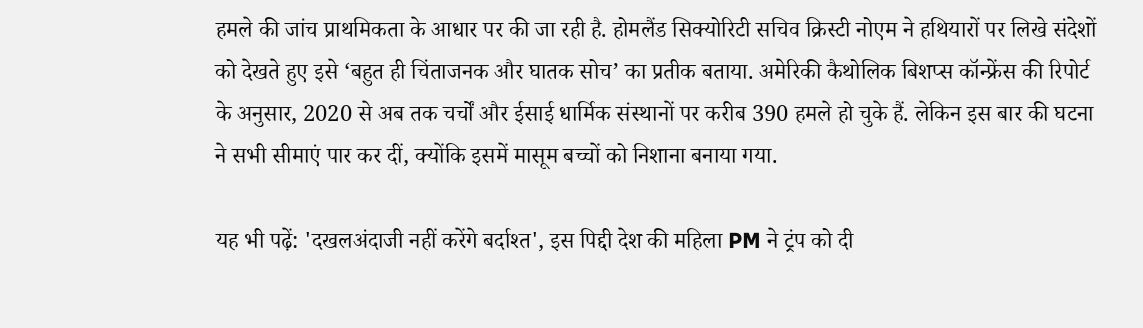हमले की जांच प्राथमिकता के आधार पर की जा रही है. होमलैंड सिक्योरिटी सचिव क्रिस्टी नोएम ने हथियारों पर लिखे संदेशों को देखते हुए इसे ‘बहुत ही चिंताजनक और घातक सोच’ का प्रतीक बताया. अमेरिकी कैथोलिक बिशप्स कॉन्फ्रेंस की रिपोर्ट के अनुसार, 2020 से अब तक चर्चों और ईसाई धार्मिक संस्थानों पर करीब 390 हमले हो चुके हैं. लेकिन इस बार की घटना ने सभी सीमाएं पार कर दीं, क्योंकि इसमें मासूम बच्चों को निशाना बनाया गया.

यह भी पढ़ें: 'दखलअंदाजी नहीं करेंगे बर्दाश्त', इस पिद्दी देश की महिला PM ने ट्रंप को दी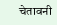चेतावनी